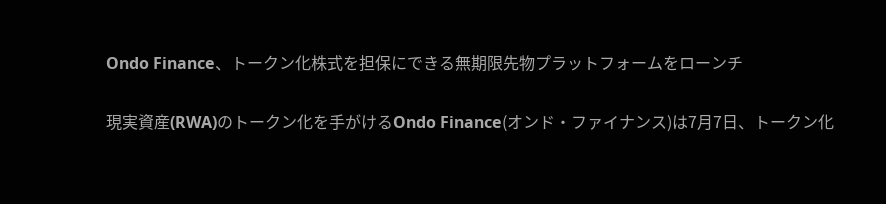Ondo Finance、トークン化株式を担保にできる無期限先物プラットフォームをローンチ

現実資産(RWA)のトークン化を手がけるOndo Finance(オンド・ファイナンス)は7月7日、トークン化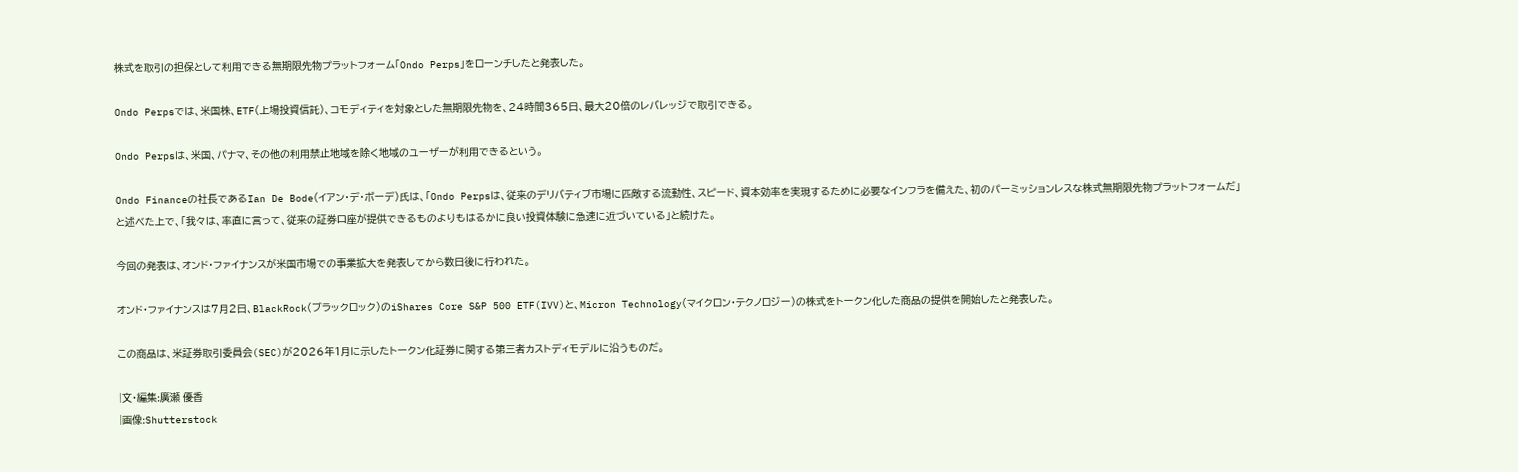株式を取引の担保として利用できる無期限先物プラットフォーム「Ondo Perps」をローンチしたと発表した。

Ondo Perpsでは、米国株、ETF(上場投資信託)、コモディティを対象とした無期限先物を、24時間365日、最大20倍のレバレッジで取引できる。

Ondo Perpsは、米国、パナマ、その他の利用禁止地域を除く地域のユーザーが利用できるという。

Ondo Financeの社長であるIan De Bode(イアン・デ・ボーデ)氏は、「Ondo Perpsは、従来のデリバティブ市場に匹敵する流動性、スピード、資本効率を実現するために必要なインフラを備えた、初のパーミッションレスな株式無期限先物プラットフォームだ」と述べた上で、「我々は、率直に言って、従来の証券口座が提供できるものよりもはるかに良い投資体験に急速に近づいている」と続けた。

今回の発表は、オンド・ファイナンスが米国市場での事業拡大を発表してから数日後に行われた。

オンド・ファイナンスは7月2日、BlackRock(ブラックロック)のiShares Core S&P 500 ETF(IVV)と、Micron Technology(マイクロン・テクノロジー)の株式をトークン化した商品の提供を開始したと発表した。

この商品は、米証券取引委員会(SEC)が2026年1月に示したトークン化証券に関する第三者カストディモデルに沿うものだ。

|文・編集:廣瀬 優香
|画像:Shutterstock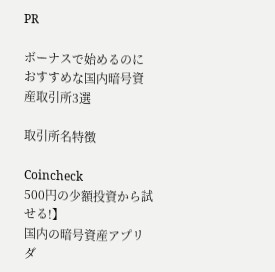PR

ボーナスで始めるのにおすすめな国内暗号資産取引所3選

取引所名特徴

Coincheck
500円の少額投資から試せる!】
国内の暗号資産アプリダ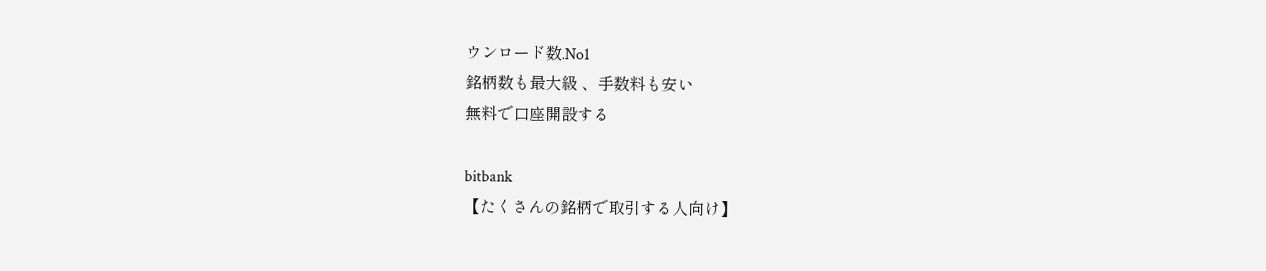ウンロード数.No1
銘柄数も最大級 、手数料も安い
無料で口座開設する

bitbank
【たくさんの銘柄で取引する人向け】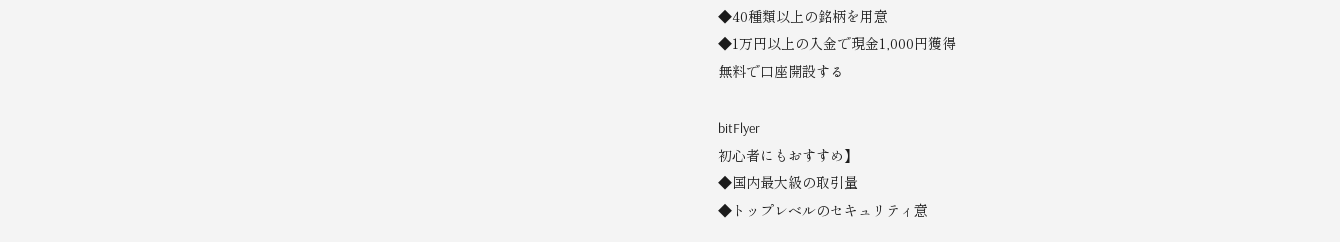◆40種類以上の銘柄を用意
◆1万円以上の入金で現金1,000円獲得
無料で口座開設する

bitFlyer
初心者にもおすすめ】
◆国内最大級の取引量
◆トップレベルのセキュリティ意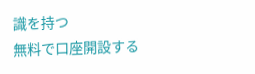識を持つ
無料で口座開設する